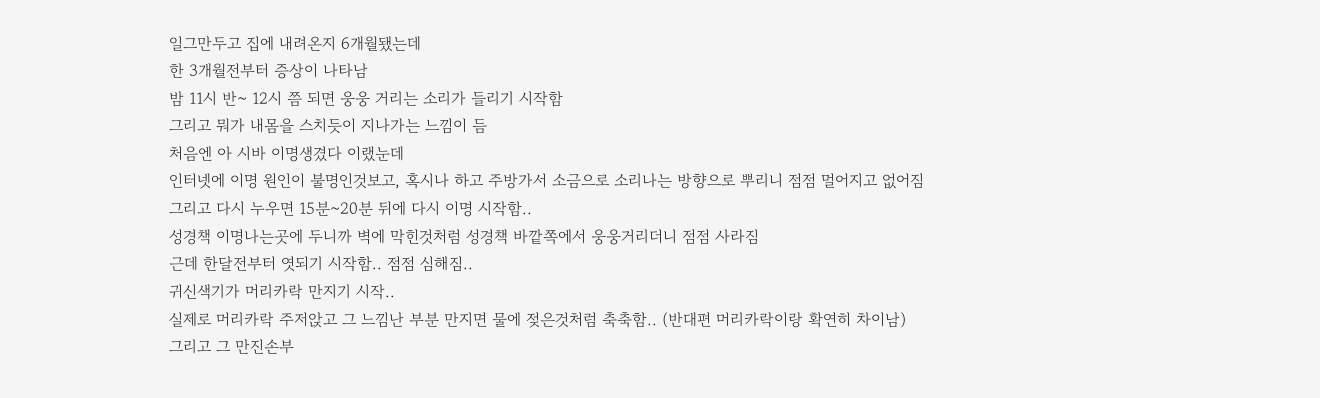일그만두고 집에 내려온지 6개월됐는데
한 3개월전부터 증상이 나타남
밤 11시 반~ 12시 쯤 되면 웅웅 거리는 소리가 들리기 시작함
그리고 뭐가 내몸을 스치듯이 지나가는 느낌이 듬
처음엔 아 시바 이명생겼다 이랬눈데
인터넷에 이명 원인이 불명인것보고, 혹시나 하고 주방가서 소금으로 소리나는 방향으로 뿌리니 점점 멀어지고 없어짐
그리고 다시 누우면 15분~20분 뒤에 다시 이명 시작함..
성경책 이명나는곳에 두니까 벽에 막힌것처럼 성경책 바깥쪽에서 웅웅거리더니 점점 사라짐
근데 한달전부터 엿되기 시작함.. 점점 심해짐..
귀신색기가 머리카락 만지기 시작..
실제로 머리카락 주저앉고 그 느낌난 부분 만지면 물에 젖은것처럼 축축함.. (반대편 머리카락이랑 확연히 차이남)
그리고 그 만진손부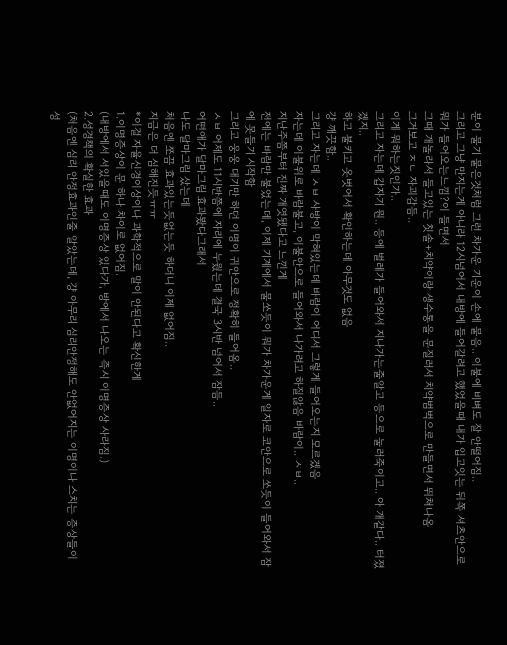분이 물기 뭍은것처럼 그런 차가운 기운이 손에 뭍음.. 이불에 비벼도 잘 안떨어짐..
그리고 그냥 만지는게 아니라 12시넘어서 내방에 들어갈려고 했었을때 내가 입고잇는 뒤쪽 셔츠안으로 뭐가 들어오는느낌?이 들면서
그때 개놀라서 들고있는 칫솔+치약이랑 생수통을 문질러서 치약범벅으로 만들면서 뛰쳐나옴
그거보고 ㅈㄴ 자괴감듬..
이게 뭐하는짓인가..
그리고 자는데 갑자기 뭔.. 등에 벌레가 들어와서 지나가는줄알고 등으로 눌러죽이고.. 아 개같다.. 터졌겠지..
하고 불키고 옷벗어서 확인하는데 아무것도 없음
걍 깨끗함..
그리고 자는데 ㅅㅂ 사방이 막혀있는데 바람이 어디서 그렇게 들어오는지 모르겠음
자는데 이불위로 바람불고, 이불안으로 들어와서 나가려고 하질않음 바람이.. ㅅㅂ..
지난주쯤부터 진짜 개엿됐다고 느낀게
전에는 바람만 불었는데, 이제 기계에서 물쏘듯이 뭐가 차가운게 일자로 코안으로 쏘듯이 들어와서 잠에 못들기 시작함
그리고 웅웅 대기만 하던 이명이 귀안으로 정확히 들어옴..
ㅅㅂ 어제도 11시반쯤에 자리에 누웠는데 결국 3시반 넘어서 잠듬..
어떤애가 달마그림 효과봤다그래서
나도 달마그림 샀는데
처음엔 쪼끔 효과있는듯없는듯 하더니 이제 없어짐..
지금은 더 심해진듯ㅠㅠ
*이걸 자율신경이상이나 과학적으로 말이 안된다고 확신한게
1.이명증상이 문 하나 차이로 없어짐.
(내방에서 서있을때도 이명증상 있다가, 방에서 나오는 즉시 이명증상 사라짐.)
2.성경책의 확실한 효과
(처음엔 심리 안정효과인줄 알았는데, 걍 아무리 심리안정해도 안없어지는 이명이나 스치는 증상들이 성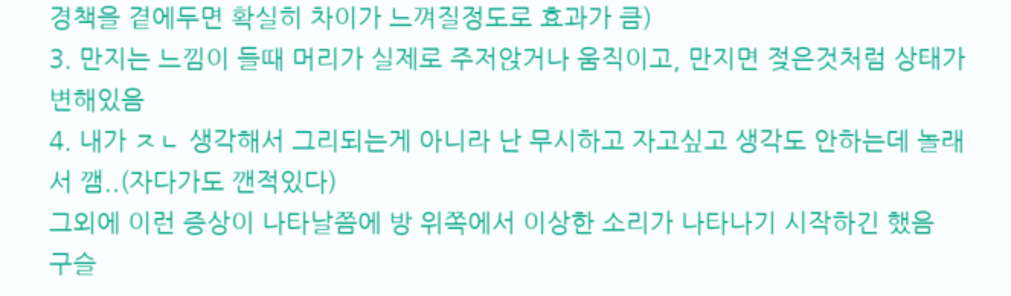경책을 곁에두면 확실히 차이가 느껴질정도로 효과가 큼)
3. 만지는 느낌이 들때 머리가 실제로 주저앉거나 움직이고, 만지면 젖은것처럼 상태가 변해있음
4. 내가 ㅈㄴ 생각해서 그리되는게 아니라 난 무시하고 자고싶고 생각도 안하는데 놀래서 깸..(자다가도 깬적있다)
그외에 이런 증상이 나타날쯤에 방 위쪽에서 이상한 소리가 나타나기 시작하긴 했음
구슬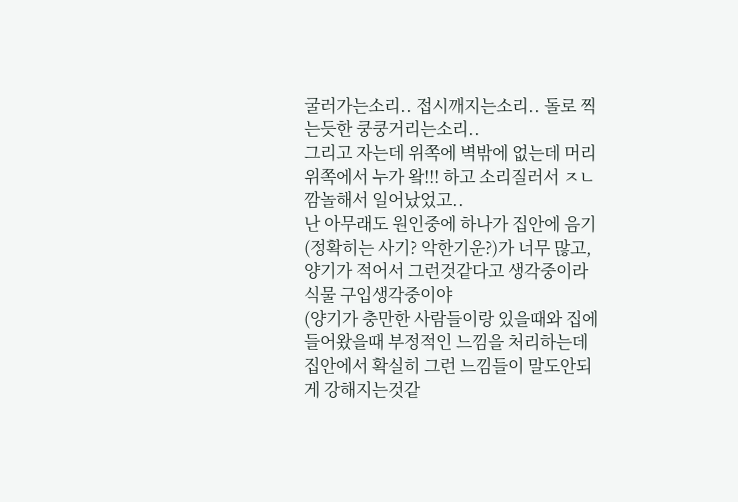굴러가는소리.. 접시깨지는소리.. 돌로 찍는듯한 쿵쿵거리는소리..
그리고 자는데 위쪽에 벽밖에 없는데 머리 위쪽에서 누가 왘!!! 하고 소리질러서 ㅈㄴ 깜놀해서 일어났었고..
난 아무래도 원인중에 하나가 집안에 음기(정확히는 사기? 악한기운?)가 너무 많고, 양기가 적어서 그런것같다고 생각중이라 식물 구입생각중이야
(양기가 충만한 사람들이랑 있을때와 집에 들어왔을때 부정적인 느낌을 처리하는데 집안에서 확실히 그런 느낌들이 말도안되게 강해지는것같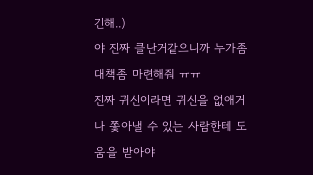긴해..)
야 진짜 클난거같으니까 누가좀 대책좀 마련해줘 ㅠㅠ
진짜 귀신이라면 귀신을 없애거나 쫓아낼 수 있는 사람한테 도움을 받아야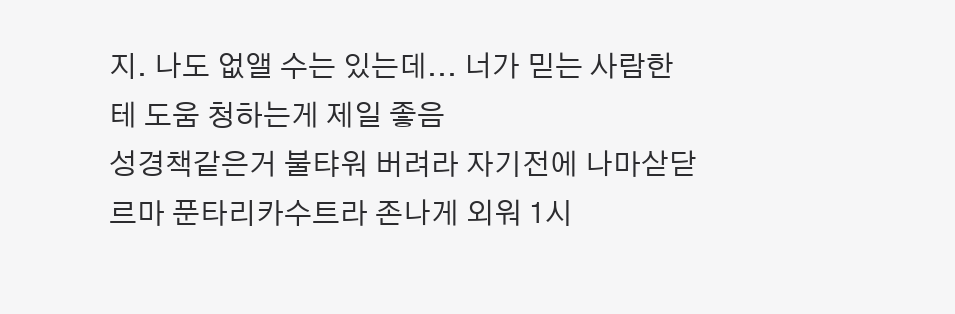지. 나도 없앨 수는 있는데... 너가 믿는 사람한테 도움 청하는게 제일 좋음
성경책같은거 불탸워 버려라 자기전에 나마삳닫르마 푼타리카수트라 존나게 외워 1시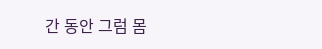간 동안 그럼 몸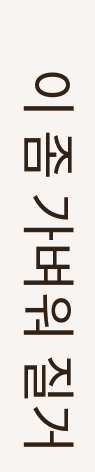이 좀 가벼워 질거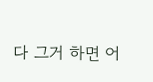다 그거 하면 어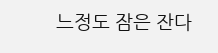느정도 잠은 잔다